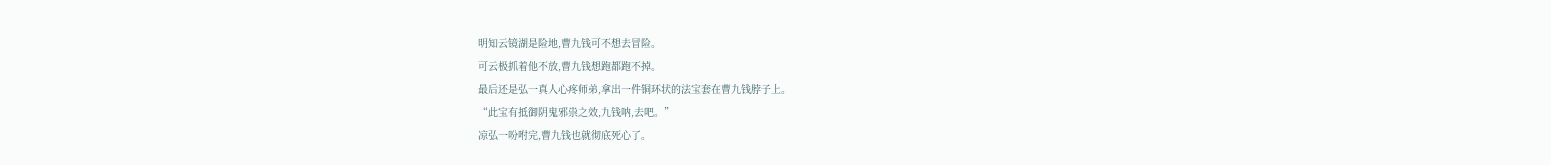明知云镜湖是险地,曹九钱可不想去冒险。
可云极抓着他不放,曹九钱想跑都跑不掉。
最后还是弘一真人心疼师弟,拿出一件铜环状的法宝套在曹九钱脖子上。
“此宝有抵御阴鬼邪祟之效,九钱呐,去吧。”
凉弘一吩咐完,曹九钱也就彻底死心了。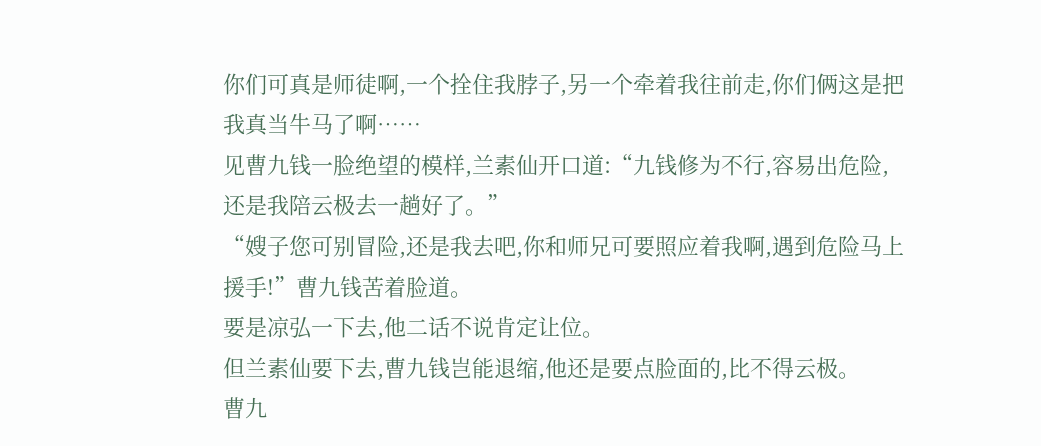你们可真是师徒啊,一个拴住我脖子,另一个牵着我往前走,你们俩这是把我真当牛马了啊……
见曹九钱一脸绝望的模样,兰素仙开口道:“九钱修为不行,容易出危险,还是我陪云极去一趟好了。”
“嫂子您可别冒险,还是我去吧,你和师兄可要照应着我啊,遇到危险马上援手!”曹九钱苦着脸道。
要是凉弘一下去,他二话不说肯定让位。
但兰素仙要下去,曹九钱岂能退缩,他还是要点脸面的,比不得云极。
曹九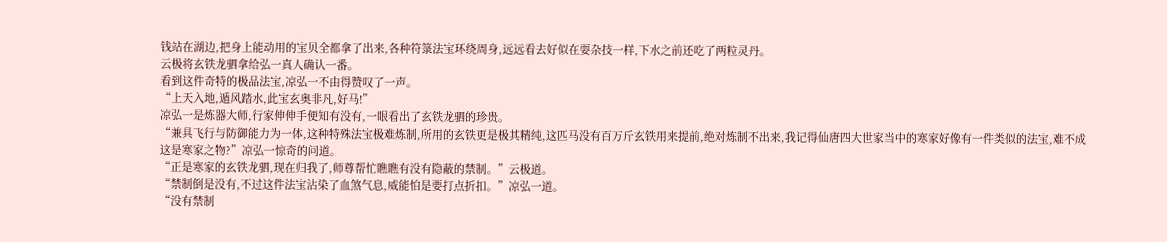钱站在湖边,把身上能动用的宝贝全都拿了出来,各种符箓法宝环绕周身,远远看去好似在耍杂技一样,下水之前还吃了两粒灵丹。
云极将玄铁龙驷拿给弘一真人确认一番。
看到这件奇特的极品法宝,凉弘一不由得赞叹了一声。
“上天入地,遁风踏水,此宝玄奥非凡,好马!”
凉弘一是炼器大师,行家伸伸手便知有没有,一眼看出了玄铁龙驷的珍贵。
“兼具飞行与防御能力为一体,这种特殊法宝极难炼制,所用的玄铁更是极其精纯,这匹马没有百万斤玄铁用来提前,绝对炼制不出来,我记得仙唐四大世家当中的寒家好像有一件类似的法宝,难不成这是寒家之物?”凉弘一惊奇的问道。
“正是寒家的玄铁龙驷,现在归我了,师尊帮忙瞧瞧有没有隐蔽的禁制。”云极道。
“禁制倒是没有,不过这件法宝沾染了血煞气息,威能怕是要打点折扣。”凉弘一道。
“没有禁制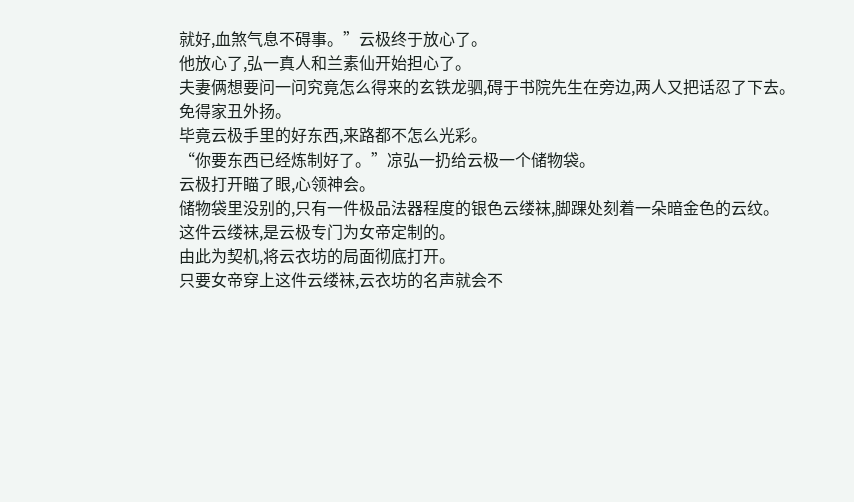就好,血煞气息不碍事。”云极终于放心了。
他放心了,弘一真人和兰素仙开始担心了。
夫妻俩想要问一问究竟怎么得来的玄铁龙驷,碍于书院先生在旁边,两人又把话忍了下去。
免得家丑外扬。
毕竟云极手里的好东西,来路都不怎么光彩。
“你要东西已经炼制好了。”凉弘一扔给云极一个储物袋。
云极打开瞄了眼,心领神会。
储物袋里没别的,只有一件极品法器程度的银色云缕袜,脚踝处刻着一朵暗金色的云纹。
这件云缕袜,是云极专门为女帝定制的。
由此为契机,将云衣坊的局面彻底打开。
只要女帝穿上这件云缕袜,云衣坊的名声就会不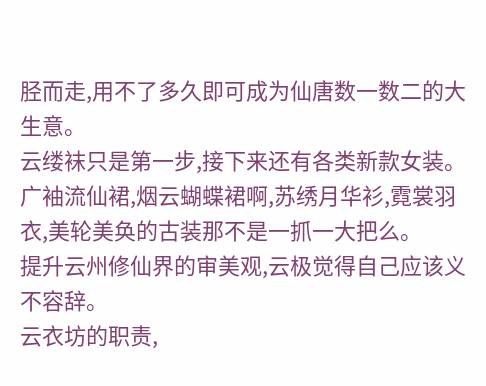胫而走,用不了多久即可成为仙唐数一数二的大生意。
云缕袜只是第一步,接下来还有各类新款女装。
广袖流仙裙,烟云蝴蝶裙啊,苏绣月华衫,霓裳羽衣,美轮美奂的古装那不是一抓一大把么。
提升云州修仙界的审美观,云极觉得自己应该义不容辞。
云衣坊的职责,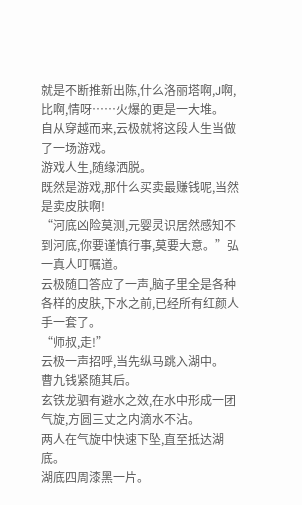就是不断推新出陈,什么洛丽塔啊,J啊,比啊,情呀……火爆的更是一大堆。
自从穿越而来,云极就将这段人生当做了一场游戏。
游戏人生,随缘洒脱。
既然是游戏,那什么买卖最赚钱呢,当然是卖皮肤啊!
“河底凶险莫测,元婴灵识居然感知不到河底,你要谨慎行事,莫要大意。”弘一真人叮嘱道。
云极随口答应了一声,脑子里全是各种各样的皮肤,下水之前,已经所有红颜人手一套了。
“师叔,走!”
云极一声招呼,当先纵马跳入湖中。
曹九钱紧随其后。
玄铁龙驷有避水之效,在水中形成一团气旋,方圆三丈之内滴水不沾。
两人在气旋中快速下坠,直至抵达湖底。
湖底四周漆黑一片。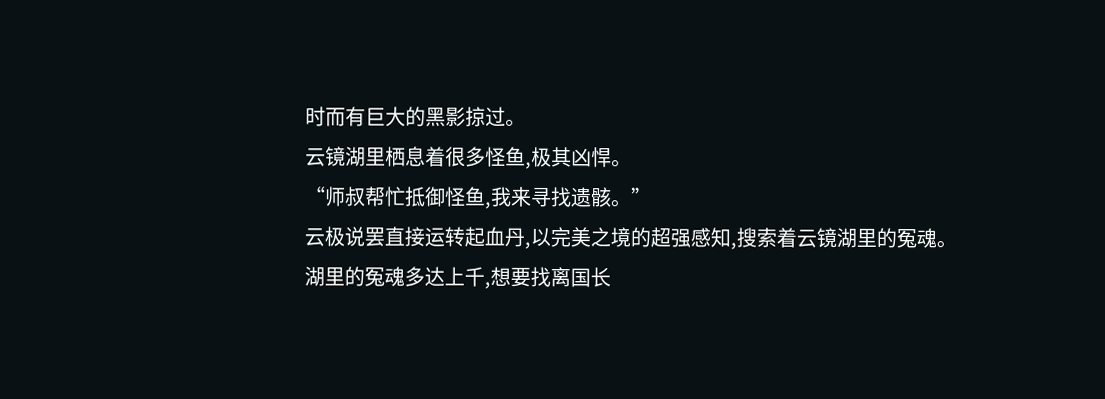时而有巨大的黑影掠过。
云镜湖里栖息着很多怪鱼,极其凶悍。
“师叔帮忙抵御怪鱼,我来寻找遗骸。”
云极说罢直接运转起血丹,以完美之境的超强感知,搜索着云镜湖里的冤魂。
湖里的冤魂多达上千,想要找离国长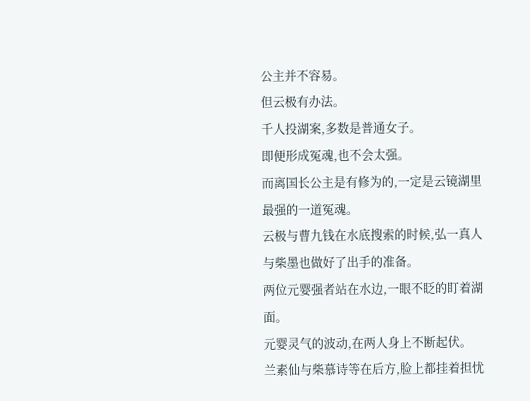公主并不容易。
但云极有办法。
千人投湖案,多数是普通女子。
即便形成冤魂,也不会太强。
而离国长公主是有修为的,一定是云镜湖里最强的一道冤魂。
云极与曹九钱在水底搜索的时候,弘一真人与柴墨也做好了出手的准备。
两位元婴强者站在水边,一眼不眨的盯着湖面。
元婴灵气的波动,在两人身上不断起伏。
兰素仙与柴慕诗等在后方,脸上都挂着担忧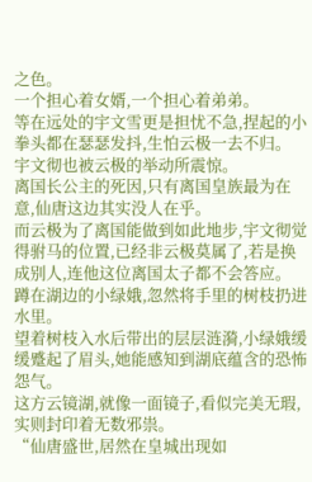之色。
一个担心着女婿,一个担心着弟弟。
等在远处的宇文雪更是担忧不急,捏起的小拳头都在瑟瑟发抖,生怕云极一去不归。
宇文彻也被云极的举动所震惊。
离国长公主的死因,只有离国皇族最为在意,仙唐这边其实没人在乎。
而云极为了离国能做到如此地步,宇文彻觉得驸马的位置,已经非云极莫属了,若是换成别人,连他这位离国太子都不会答应。
蹲在湖边的小绿娥,忽然将手里的树枝扔进水里。
望着树枝入水后带出的层层涟漪,小绿娥缓缓蹙起了眉头,她能感知到湖底蕴含的恐怖怨气。
这方云镜湖,就像一面镜子,看似完美无瑕,实则封印着无数邪祟。
“仙唐盛世,居然在皇城出现如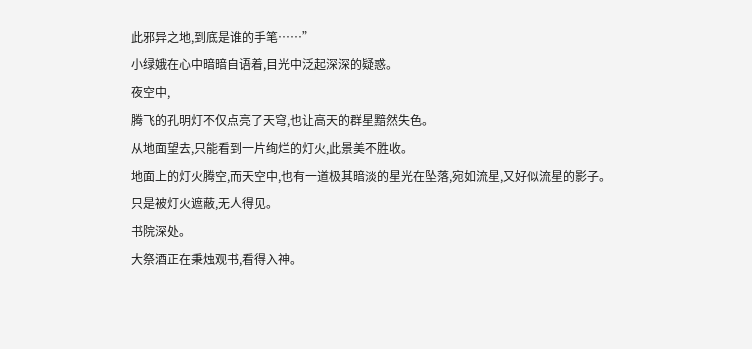此邪异之地,到底是谁的手笔……”
小绿娥在心中暗暗自语着,目光中泛起深深的疑惑。
夜空中,
腾飞的孔明灯不仅点亮了天穹,也让高天的群星黯然失色。
从地面望去,只能看到一片绚烂的灯火,此景美不胜收。
地面上的灯火腾空,而天空中,也有一道极其暗淡的星光在坠落,宛如流星,又好似流星的影子。
只是被灯火遮蔽,无人得见。
书院深处。
大祭酒正在秉烛观书,看得入神。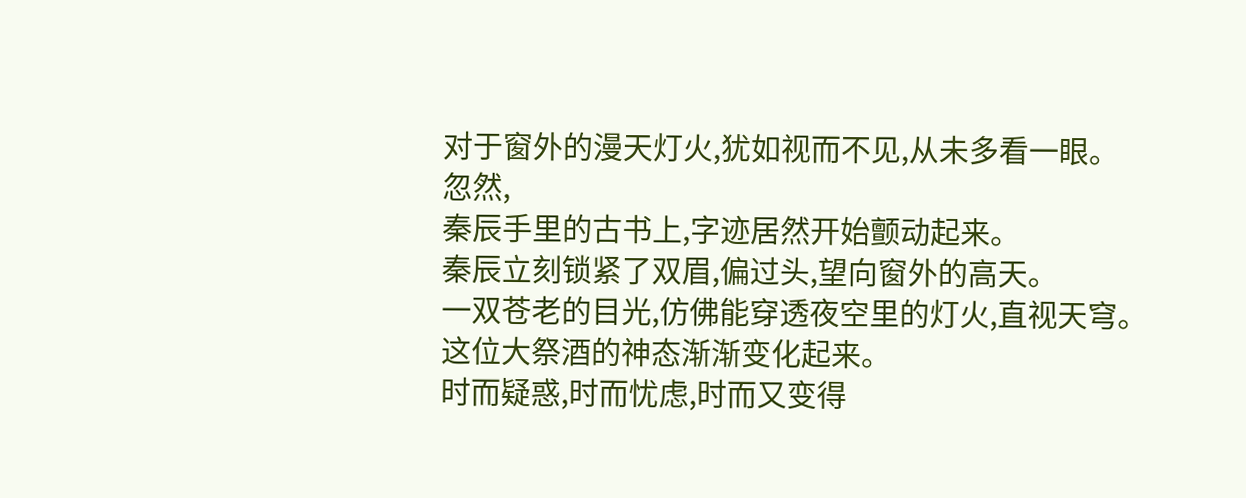对于窗外的漫天灯火,犹如视而不见,从未多看一眼。
忽然,
秦辰手里的古书上,字迹居然开始颤动起来。
秦辰立刻锁紧了双眉,偏过头,望向窗外的高天。
一双苍老的目光,仿佛能穿透夜空里的灯火,直视天穹。
这位大祭酒的神态渐渐变化起来。
时而疑惑,时而忧虑,时而又变得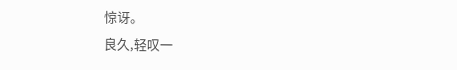惊讶。
良久,轻叹一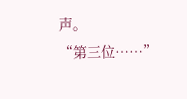声。
“第三位……”